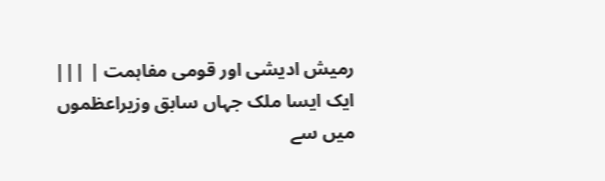رمیش ادیشی اور قومی مفاہمت | |||
ایک ایسا ملک جہاں سابق وزیراعظموں میں سے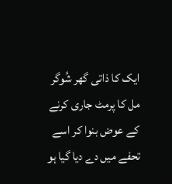ایک کا ذاتی گھر شُوگر مل کا پرمٹ جاری کرنے کے عوض بنوا کر اسے تحفے میں دے دیا گیا ہو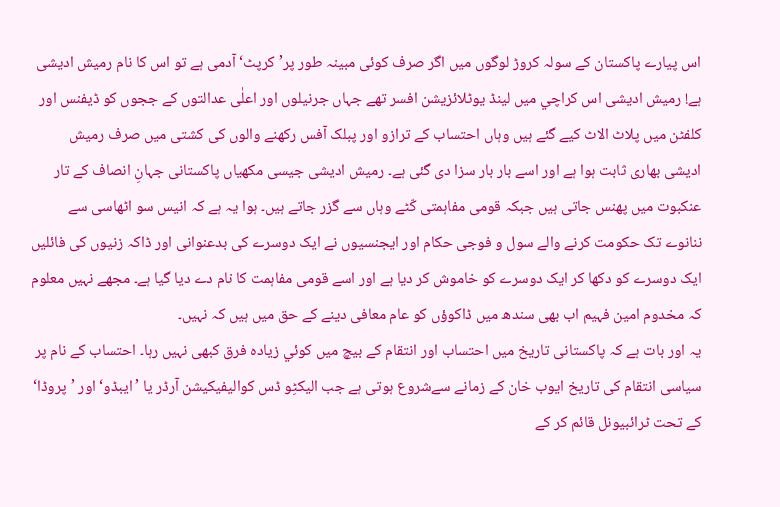اس پیارے پاکستان کے سولہ کروڑ لوگوں میں اگر صرف کوئی مبینہ طور پر’ کرپٹ‘ آدمی ہے تو اس کا نام رمیش ادیشی ہے! رمیش ادیشی اس کراچي میں لینڈ یوٹلائزیشن افسر تھے جہاں جرنیلوں اور اعلٰی عدالتوں کے ججوں کو ڈیفنس اور کلفٹن میں پلاٹ الاٹ کیے گئے ہیں وہاں احتساب کے ترازو اور پبلک آفس رکھنے والوں کی کشتی میں صرف رمیش ادیشی بھاری ثابت ہوا ہے اور اسے بار بار سزا دی گئی ہے۔ رمیش ادیشی جیسی مکھیاں پاکستانی جہانِ انصاف کے تار عنکبوت میں پھنس جاتی ہیں جبکہ قومی مفاہمتی کّٹے وہاں سے گزر جاتے ہیں۔ ہوا یہ ہے کہ انیس سو اٹھاسی سے ننانوے تک حکومت کرنے والے سول و فوجی حکام اور ایجنسیوں نے ایک دوسرے کی بدعنوانی اور ڈاکہ زنیوں کی فائلیں ایک دوسرے کو دکھا کر ایک دوسرے کو خاموش کر دیا ہے اور اسے قومی مفاہمت کا نام دے دیا گیا ہے۔ مجھے نہیں معلوم کہ مخدوم امین فہیم اب بھی سندھ میں ڈاکوؤں کو عام معافی دینے کے حق میں ہیں کہ نہیں۔
یہ اور بات ہے کہ پاکستانی تاریخ میں احتساب اور انتقام کے بیچ میں کوئي زیادہ فرق کبھی نہیں رہا۔ احتساب کے نام پر سیاسی انتقام کی تاریخ ایوب خان کے زمانے سےشروع ہوتی ہے جب الیکٹِو ڈس کوالیفیکیشن آرڈر یا ’ایبڈو‘ اور ’پروڈا‘ کے تحت ٹرائبیونل قائم کر کے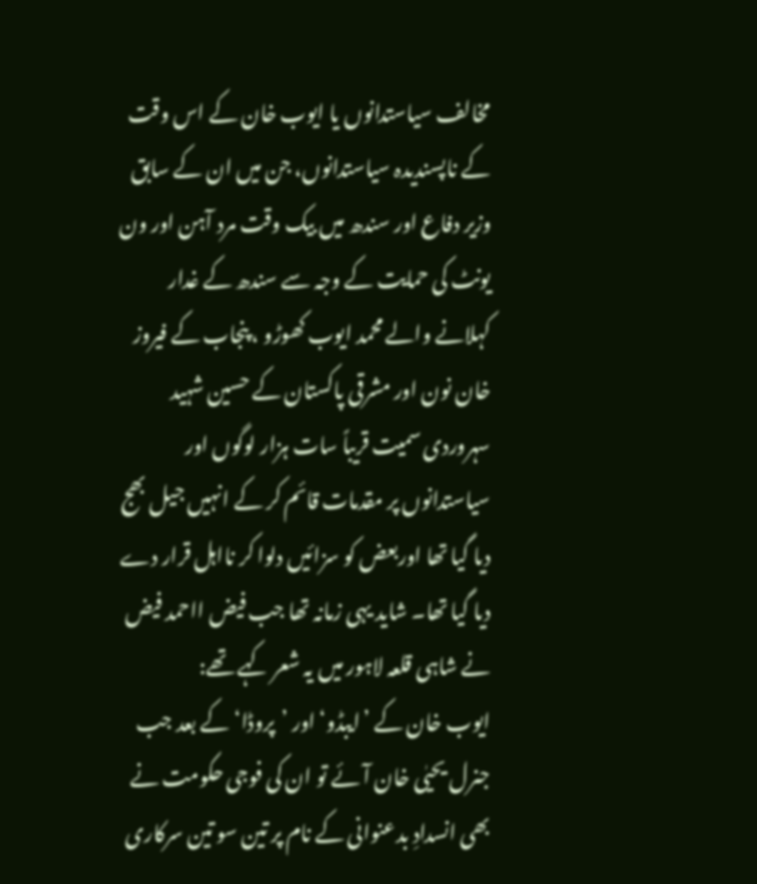مخالف سیاستدانوں یا ایوب خان کے اس وقت کے ناپسندیدہ سیاستدانوں، جن میں ان کے سابق وزیر دفاع اور سندھ میں بیک وقت مرد آہن اور ون یونٹ کی حمایت کے وجہ سے سندھ کے غدار کہلانے والے محمد ایوب کھوڑو ، پنجاب کے فیروز خان نون اور مشرقی پاکستان کے حسین شہید سہروردی سمیت قریباً سات ہزار لوگوں اور سیاستدانوں پر مقدمات قائم کر کے انہیں جیل بھج دیا گیا تھا اوربعض کو سزائيں دلوا کر نااہل قرار دے دیا گیا تھا۔ شاید یہی زمانہ تھا جب فیض ااحمد فیض نے شاہی قلعہ لاہور میں یہ شعر کہے تھے:
ایوب خان کے ’ایبڈو‘ اور ’پروڈا‘ کے بعد جب جنرل یحیٰی خان آئے تو ان کی فوجی حکومت نے بھی انسدادِ بدعنوانی کے نام پر تین سو تین سرکاری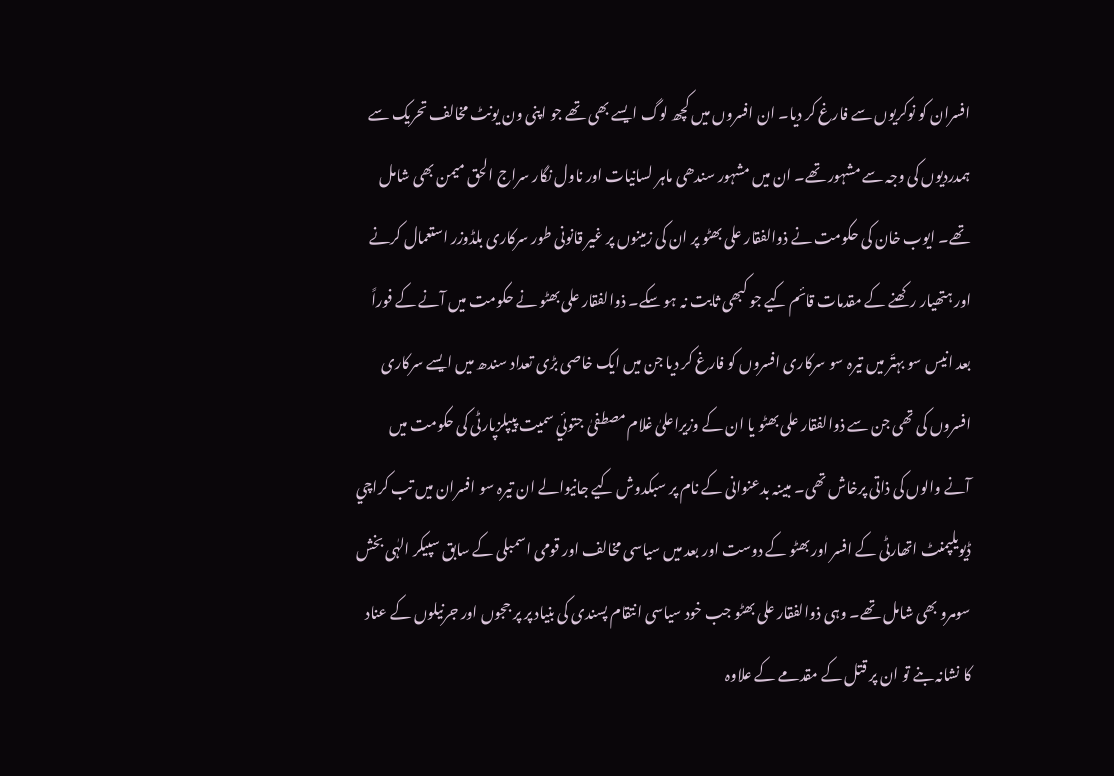افسران کو نوکریوں سے فارغ کر دیا۔ ان افسروں میں کچھ لوگ ایسے بھی تھے جو اپنی ون یونٹ مخالف تحریک سے ہمدردیوں کی وجہ سے مشہور تھے۔ ان میں مشہور سندھی ماہر لسانیات اور ناول نگار سراج الحق میمن بھی شامل تھے۔ ایوب خان کی حکومت نے ذوالفقار علی بھٹو پر ان کی زمینوں پر غیر قانونی طور سرکاری بلڈوزر استعمال کرنے اور ہتھیار رکھنے کے مقدمات قائم کیے جو کبھی ثابت نہ ہو سکے۔ ذوالفقار علی بھٹو نے حکومت میں آنے کے فوراً بعد انیس سو بہتّر میں تیرہ سو سرکاری افسروں کو فارغ کر دیا جن میں ایک خاصی بڑی تعداد سندھ میں ایسے سرکاری افسروں کی تھی جن سے ذوالفقار علی بھٹو یا ان کے وزیراعلیٰ غلام مصطفیٰ جتوئي سمیت پیپلزپارٹی کی حکومت میں آنے والوں کی ذاتی پرخاش تھی۔ مبینہ بدعنوانی کے نام پر سبکدوش کیے جانیوالے ان تیرہ سو افسران میں تب کراچي ڈیویلپمنٹ اتھارٹی کے افسر اور بھٹو کے دوست اور بعد میں سیاسی مخالف اور قومی اسمبلی کے سابق سپیکر الہٰی بخش سومرو بھی شامل تھے۔ وہی ذوالفقار علی بھٹو جب خود سیاسی انتقام پسندی کی بنیاد پر پر ججوں اور جرنیلوں کے عناد کا نشانہ بنے تو ان پر قتل کے مقدمے کے علاوہ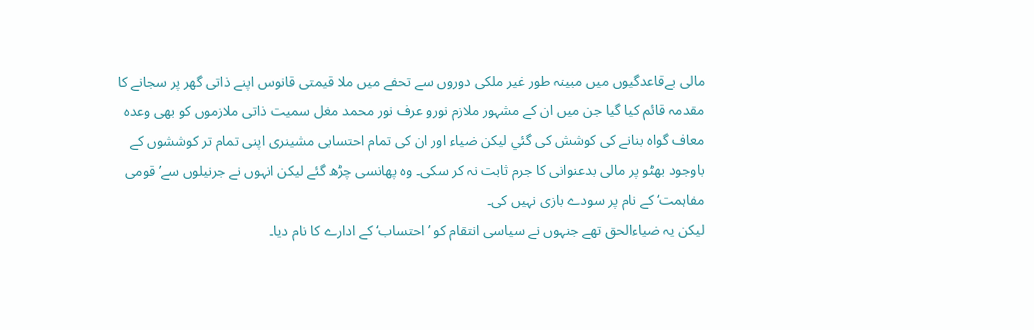مالی بےقاعدگیوں میں مبینہ طور غیر ملکی دوروں سے تحفے میں ملا قیمتی قانوس اپنے ذاتی گھر پر سجانے کا مقدمہ قائم کیا گيا جن میں ان کے مشہور ملازم نورو عرف نور محمد مغل سمیت ذاتی ملازموں کو بھی وعدہ معاف گواہ بنانے کی کوشش کی گئي لیکن ضیاء اور ان کی تمام احتسابی مشینری اپنی تمام تر کوششوں کے باوجود بھٹو پر مالی بدعنوانی کا جرم ثابت نہ کر سکی۔ وہ پھانسی چڑھ گئے لیکن انہوں نے جرنیلوں سے’قومی مفاہمت‘ کے نام پر سودے بازی نہیں کی۔
لیکن یہ ضیاءالحق تھے جنہوں نے سیاسی انتقام کو ’احتساب‘ کے ادارے کا نام دیا۔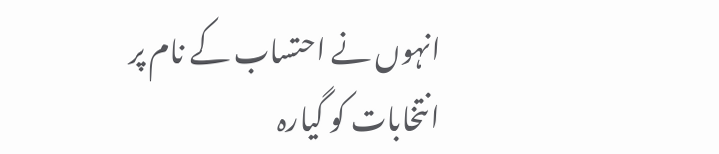انہوں نے احتساب کے نام پر انتخابات کو گيارہ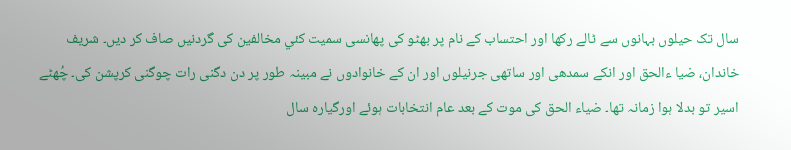سال تک حیلوں بہانوں سے ٹالے رکھا اور احتساب کے نام پر بھٹو کی پھانسی سمیت کئي مخالفین کی گردنیں صاف کر دیں۔ شریف خاندان، ضیا ءالحق اور انکے سمدھی اور ساتھی جرنیلوں اور ان کے خانوادوں نے مبینہ طور پر دن دگنی رات چوگنی کرپشن کی۔ چُھٹے اسیر تو بدلا ہوا زمانہ تھا۔ ضیاء الحق کی موت کے بعد عام انتخابات ہوئے اورگيارہ سال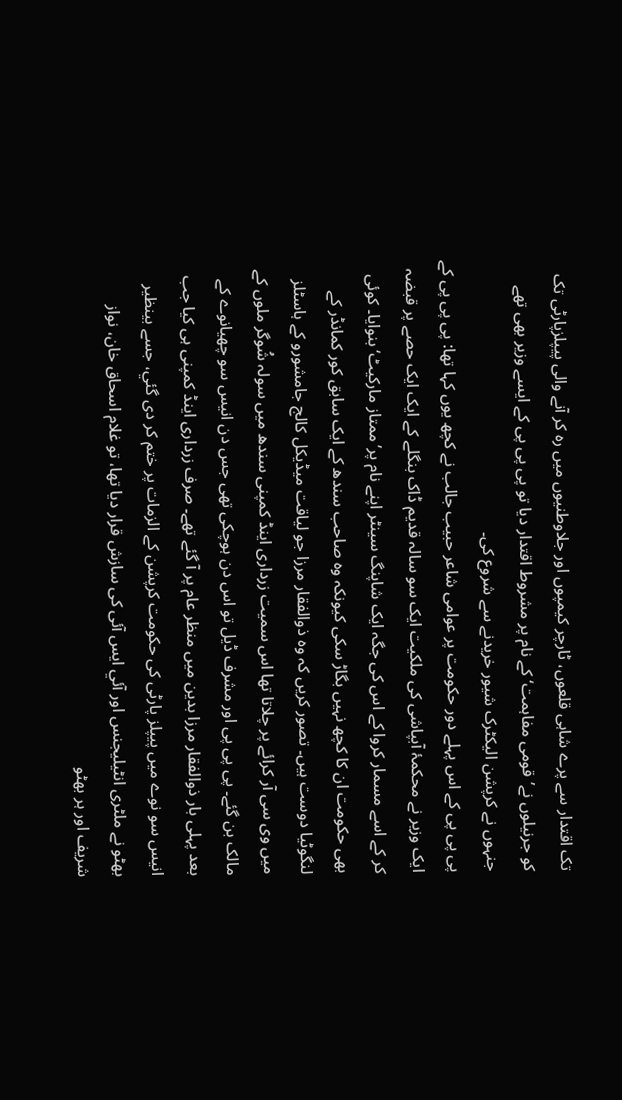تک اقتدار سے پرے شاہی قلعوں، ٹارچر کیمپوں اور جلاوطنیوں میں رہ کر آنے والی پیپلزپارٹی تک کو جرنیلوں نے’قومی مفاہمت‘ کے نام پر مشروط اقتدار دیا تو پی پی پی کے ایسے وزیر بھی تھے جنہوں نے کرپشن الیکٹرک شیور خریدنے سے شروع کی۔
پی پی پی کے اس پہلے دور حکومت پر عوامی شاعر حبیب جالب نے کچھ یوں کہا تھا: پی پی پی کے ایک وزیر نے محکمۂ آبپاشی کی ملکیت ایک سو سالہ قدیم ڈاک بنگلے کے ایک ایک حصے پر قبضہ کر کے اسے مسمار کروا کے اس کی جگہ ایک شاپنگ سینٹر اپنے نام پر’ممتاز مارکیٹ‘ بنوایا۔ کوئی بھی حکومت ان کا کچھ نہیں بگاڑ سکی کیونکہ وہ صاحب سندھ کے ایک سابق کور کمانڈر کے لنگوٹیا دوست ہیں۔ تصور کریں کہ وہ ذوالفقار مرزا جو لیاقت میڈیکل کالج جامشورو کے ہاسٹلز میں وی سی آر کرائے پر چلاتا تھا اس سمیت زرداری اینڈ کمپنی سندھ میں سولہ شُوگر ملوں کے مالک بن گئے۔ پی پی پی اور مشرف ڈیل تو اس دن ہوچکی تھی جس دن انیس سو چھیانوے کے بعد پہلی بار ذوالفقار مرزا بدین میں منظر عام پر آ گئے تھے۔ صرف زرداری اینڈ کمپنی ہی کیا جب انیس سو نوے میں پیپلز پارٹی کی حکومت کرپشن کے الزمات پر ختم کر دی گئي، جسے بینظیر بھٹو نے ملٹری انٹیلیجنس اور آئي ایس آئی کی سازش قرار دیا تھا، تو غلام اسحاق خان، نواز شریف اور ہر بھٹو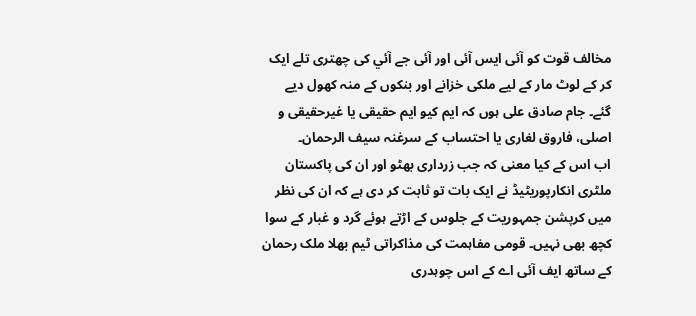مخالف قوت کو آئی ایس آئی اور آئی جے آئي کی چھتری تلے ایک کر کے لوٹ مار کے لیے ملکی خزانے اور بنکوں کے منہ کھول دیے گئے۔ جام صادق علی ہوں کہ ایم کیو ایم حقیقی یا غیرحقیقی و اصلی، فاروق لغاری یا احتساب کے سرغنہ سیف الرحمان۔
اب اس کے کیا معنی کہ جب زرداری بھٹو اور ان کی پاکستان ملٹری انکارپوریٹیڈ نے ایک بات تو ثابت کر دی ہے کہ ان کی نظر میں کرپشن جمہوریت کے جلوس کے اڑتے ہوئے گرد و غبار کے سوا کچھ بھی نہیں۔ قومی مفاہمت کی مذاکراتی ٹیم بھلا ملک رحمان کے ساتھ ایف آئی اے کے اس چوہدری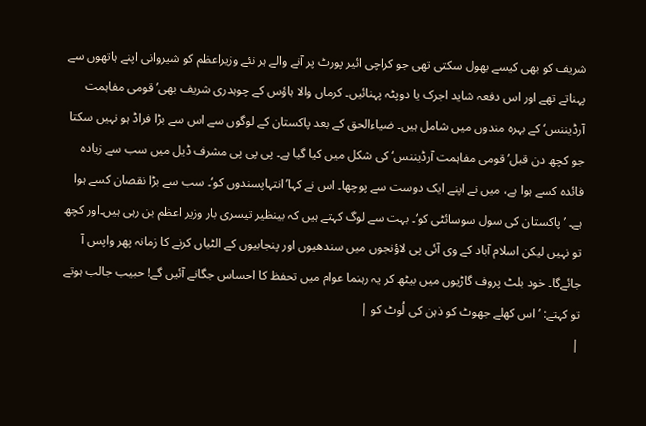شریف کو بھی کیسے بھول سکتی تھی جو کراچی ائیر پورٹ پر آنے والے ہر نئے وزیراعظم کو شیروانی اپنے ہاتھوں سے پہناتے تھے اور اس دفعہ شاید اجرک یا دوپٹہ پہنائيں۔ کرماں والا ہاؤس کے چوہدری شریف بھی’قومی مفاہمت آرڈیننس‘ کے بہرہ مندوں میں شامل ہیں۔ ضیاءالحق کے بعد پاکستان کے لوگوں سے اس سے بڑا فراڈ ہو نہیں سکتا جو کچھ دن قبل’قومی مفاہمت آرڈیننس‘ کی شکل میں کیا گیا ہے۔ پی پی پی مشرف ڈیل ميں سب سے زیادہ فائدہ کسے ہوا ہے، میں نے اپنے ایک دوست سے پوچھا۔ اس نے کہا’انتہاپسندوں کو‘۔ سب سے بڑا نقصان کسے ہوا ہے۔ ’پاکستان کی سول سوسائٹی کو‘۔ بہت سے لوگ کہتے ہیں کہ بینظیر تیسری بار وزیر اعظم بن رہی ہیں۔اور کچھ تو نہیں لیکن اسلام آباد کے وی آئی پی لاؤنجوں میں سندھیوں اور پنجابیوں کے الٹیاں کرنے کا زمانہ پھر واپس آ جائےگا۔ خود بلٹ پروف گاڑیوں میں بیٹھ کر یہ رہنما عوام میں تحفظ کا احساس جگانے آئيں گے! حبیب جالب ہوتے تو کہتے: ’اس کھلے جھوٹ کو ذہن کی لُوٹ کو |
|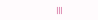|||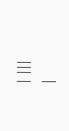| |||
|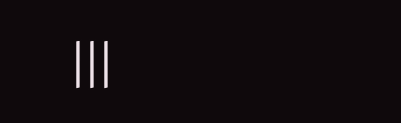|||